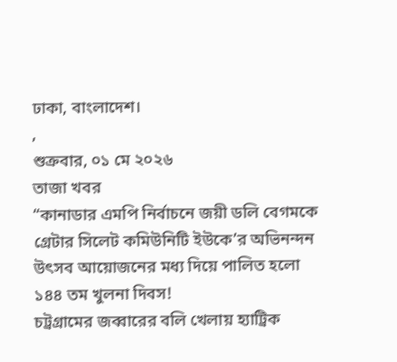ঢাকা, বাংলাদেশ।
,
শুক্রবার, ০১ মে ২০২৬
তাজা খবর
“কানাডার এমপি নির্বাচনে জয়ী ডলি বেগমকে গ্রেটার সিলেট কমিউনিটি ইউকে’র অভিনন্দন
উৎসব আয়োজনের মধ্য দিয়ে পালিত হলো ১৪৪ তম খুলনা দিবস!
চট্রগ্রামের জব্বারের বলি খেলায় হ্যাট্রিক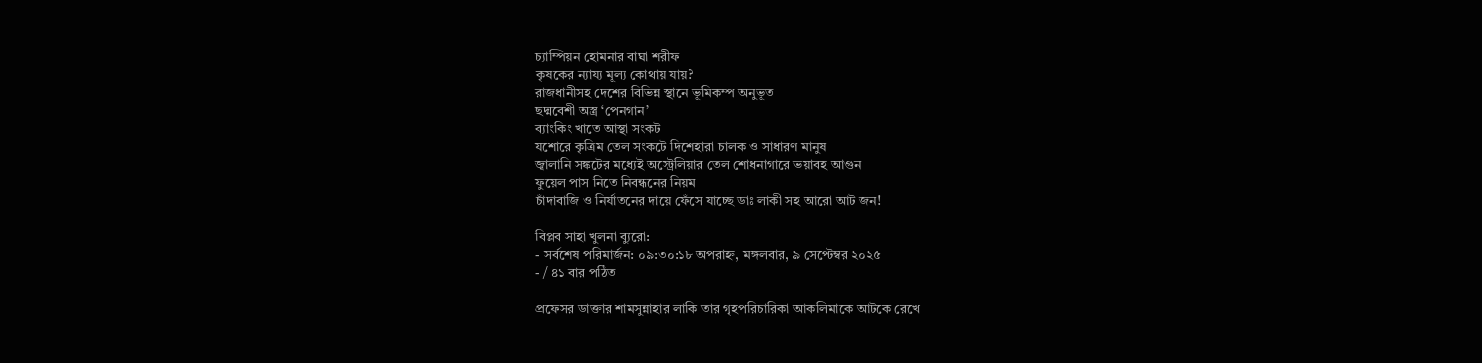চ্যাম্পিয়ন হোমনার বাঘা শরীফ
কৃষকের ন্যায্য মূল্য কোথায় যায়?
রাজধানীসহ দেশের বিভিন্ন স্থানে ভূমিকম্প অনুভূত
ছদ্মবেশী অস্ত্র ‘পেনগান’
ব্যাংকিং খাতে আস্থা সংকট
যশোরে কৃত্রিম তেল সংকটে দিশেহারা চালক ও সাধারণ মানুষ
জ্বালানি সঙ্কটের মধ্যেই অস্ট্রেলিয়ার তেল শোধনাগারে ভয়াবহ আগুন
ফুয়েল পাস নিতে নিবন্ধনের নিয়ম
চাঁদাবাজি ও নির্যাতনের দায়ে ফেঁসে যাচ্ছে ডাঃ লাকী সহ আরো আট জন!

বিপ্লব সাহা খুলনা ব্যুরো:
- সর্বশেষ পরিমার্জন: ০৯:৩০:১৮ অপরাহ্ন, মঙ্গলবার, ৯ সেপ্টেম্বর ২০২৫
- / ৪১ বার পঠিত

প্রফেসর ডাক্তার শামসুন্নাহার লাকি তার গৃহপরিচারিকা আকলিমাকে আটকে রেখে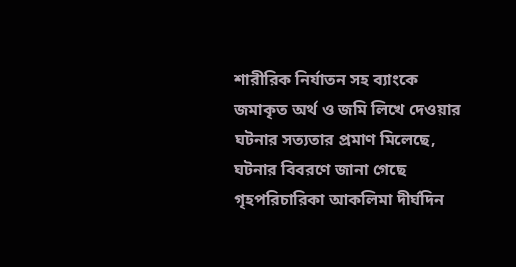শারীরিক নির্যাতন সহ ব্যাংকে জমাকৃত অর্থ ও জমি লিখে দেওয়ার ঘটনার সত্যতার প্রমাণ মিলেছে, ঘটনার বিবরণে জানা গেছে গৃহপরিচারিকা আকলিমা দীর্ঘদিন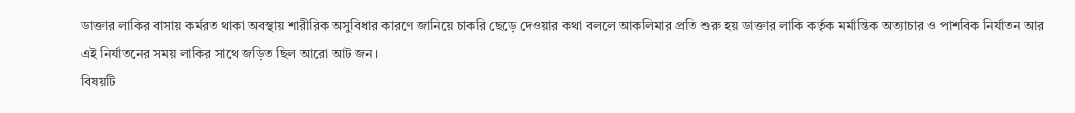ডাক্তার লাকির বাসায় কর্মরত থাকা অবস্থায় শারীরিক অসুবিধার কারণে জানিয়ে চাকরি ছেড়ে দেওয়ার কথা বললে আকলিমার প্রতি শুরু হয় ডাক্তার লাকি কর্তৃক মর্মান্তিক অত্যাচার ও পাশবিক নির্যাতন আর এই নির্যাতনের সময় লাকির সাথে জড়িত ছিল আরো আট জন।
বিষয়টি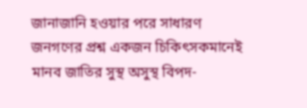জানাজানি হওয়ার পরে সাধারণ জনগণের প্রশ্ন একজন চিকিৎসকমানেই মানব জাতির সুস্থ অসুস্থ বিপদ-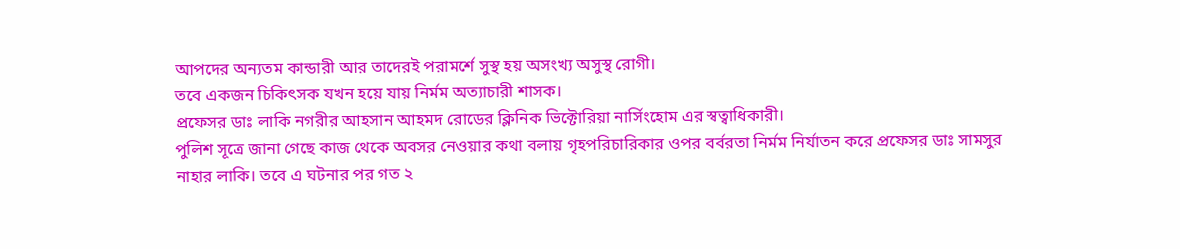আপদের অন্যতম কান্ডারী আর তাদেরই পরামর্শে সুস্থ হয় অসংখ্য অসুস্থ রোগী।
তবে একজন চিকিৎসক যখন হয়ে যায় নির্মম অত্যাচারী শাসক।
প্রফেসর ডাঃ লাকি নগরীর আহসান আহমদ রোডের ক্লিনিক ভিক্টোরিয়া নার্সিংহোম এর স্বত্বাধিকারী।
পুলিশ সূত্রে জানা গেছে কাজ থেকে অবসর নেওয়ার কথা বলায় গৃহপরিচারিকার ওপর বর্বরতা নির্মম নির্যাতন করে প্রফেসর ডাঃ সামসুর নাহার লাকি। তবে এ ঘটনার পর গত ২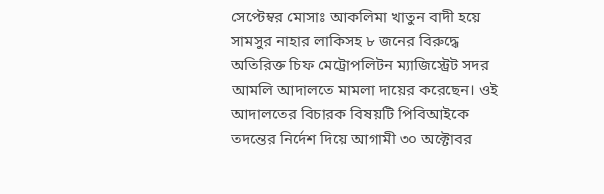সেপ্টেম্বর মোসাঃ আকলিমা খাতুন বাদী হয়ে সামসুর নাহার লাকিসহ ৮ জনের বিরুদ্ধে অতিরিক্ত চিফ মেট্রোপলিটন ম্যাজিস্ট্রেট সদর আমলি আদালতে মামলা দায়ের করেছেন। ওই আদালতের বিচারক বিষয়টি পিবিআইকে তদন্তের নির্দেশ দিয়ে আগামী ৩০ অক্টোবর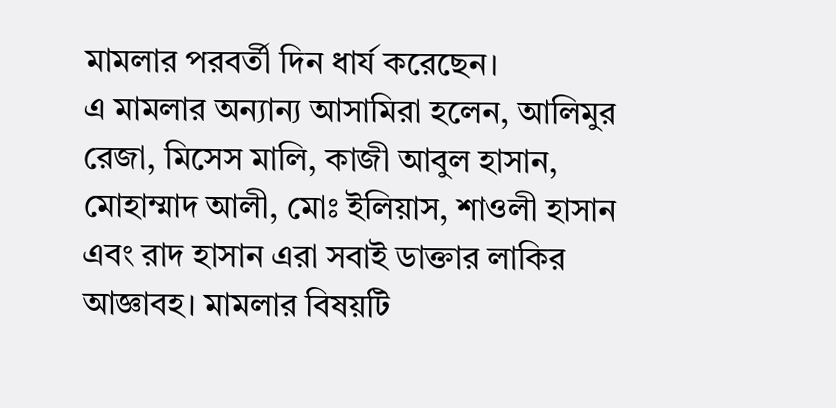মামলার পরবর্তী দিন ধার্য করেছেন।
এ মামলার অন্যান্য আসামিরা হলেন, আলিমুর রেজা, মিসেস মালি, কাজী আবুল হাসান, মোহাম্মাদ আলী, মোঃ ইলিয়াস, শাওলী হাসান এবং রাদ হাসান এরা সবাই ডাক্তার লাকির আজ্ঞাবহ। মামলার বিষয়টি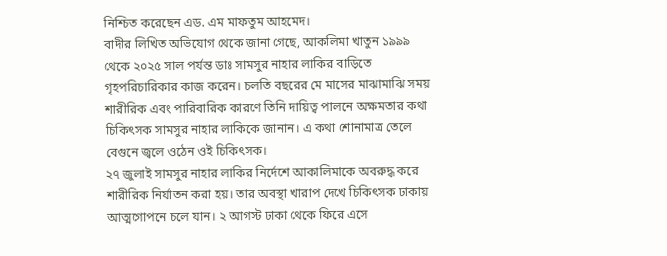নিশ্চিত করেছেন এড. এম মাফতুম আহমেদ।
বাদীর লিখিত অভিযোগ থেকে জানা গেছে, আকলিমা খাতুন ১৯৯৯ থেকে ২০২৫ সাল পর্যন্ত ডাঃ সামসুর নাহার লাকির বাড়িতে গৃহপরিচারিকার কাজ করেন। চলতি বছরের মে মাসের মাঝামাঝি সময় শারীরিক এবং পারিবারিক কারণে তিনি দায়িত্ব পালনে অক্ষমতার কথা চিকিৎসক সামসুর নাহার লাকিকে জানান। এ কথা শোনামাত্র তেলে বেগুনে জ্বলে ওঠেন ওই চিকিৎসক।
২৭ জুলাই সামসুর নাহার লাকির নির্দেশে আকালিমাকে অবরুদ্ধ করে শারীরিক নির্যাতন করা হয়। তার অবস্থা খারাপ দেখে চিকিৎসক ঢাকায় আত্মগোপনে চলে যান। ২ আগস্ট ঢাকা থেকে ফিরে এসে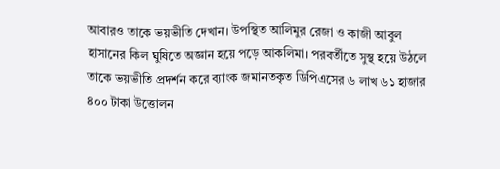আবারও তাকে ভয়ভীতি দেখান। উপস্থিত আলিমুর রেজা ও কাজী আবুল হাসানের কিল ঘুষিতে অজ্ঞান হয়ে পড়ে আকলিমা। পরবর্তীতে সুস্থ হয়ে উঠলে তাকে ভয়ভীতি প্রদর্শন করে ব্যাংক জমানতকৃত ডিপিএসের ৬ লাখ ৬১ হাজার ৪০০ টাকা উত্তোলন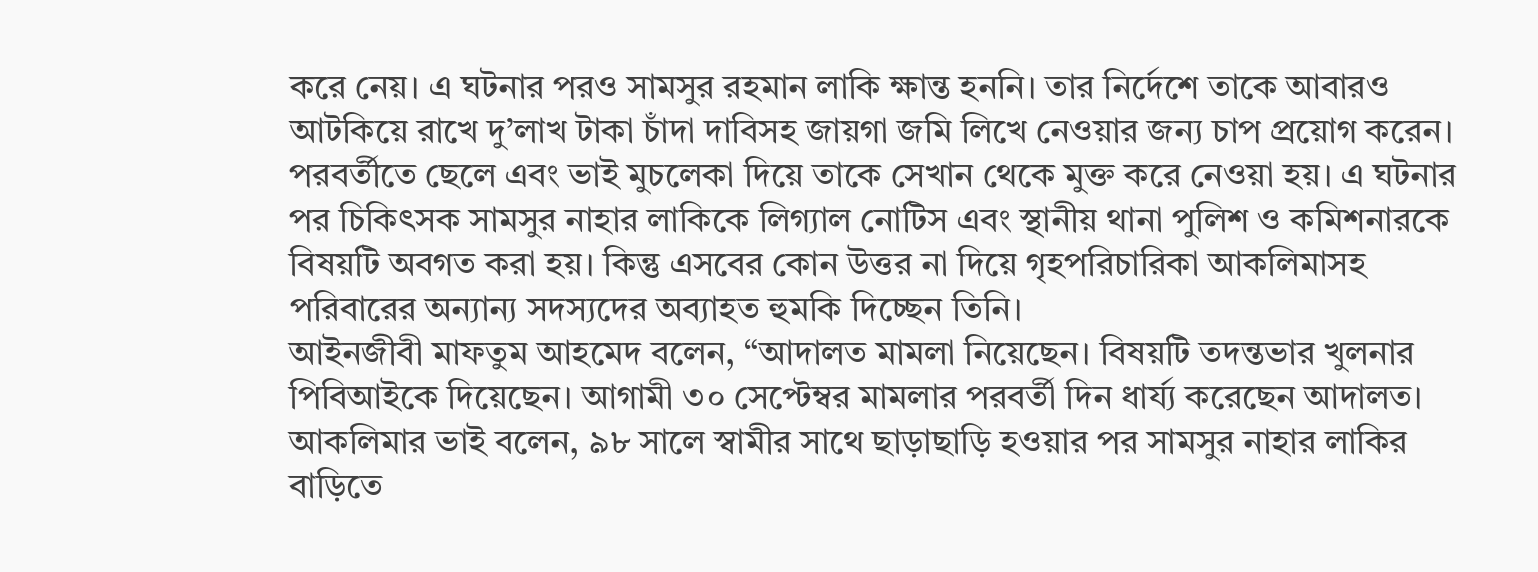করে নেয়। এ ঘটনার পরও সামসুর রহমান লাকি ক্ষান্ত হননি। তার নির্দেশে তাকে আবারও আটকিয়ে রাখে দু’লাখ টাকা চাঁদা দাবিসহ জায়গা জমি লিখে নেওয়ার জন্য চাপ প্রয়োগ করেন। পরবর্তীতে ছেলে এবং ভাই মুচলেকা দিয়ে তাকে সেখান থেকে মুক্ত করে নেওয়া হয়। এ ঘটনার পর চিকিৎসক সামসুর নাহার লাকিকে লিগ্যাল নোটিস এবং স্থানীয় থানা পুলিশ ও কমিশনারকে বিষয়টি অবগত করা হয়। কিন্তু এসবের কোন উত্তর না দিয়ে গৃহপরিচারিকা আকলিমাসহ পরিবারের অন্যান্য সদস্যদের অব্যাহত হুমকি দিচ্ছেন তিনি।
আইনজীবী মাফতুম আহমেদ বলেন, “আদালত মামলা নিয়েছেন। বিষয়টি তদন্তভার খুলনার পিবিআইকে দিয়েছেন। আগামী ৩০ সেপ্টেম্বর মামলার পরবর্তী দিন ধার্য্য করেছেন আদালত। আকলিমার ভাই বলেন, ৯৮ সালে স্বামীর সাথে ছাড়াছাড়ি হওয়ার পর সামসুর নাহার লাকির বাড়িতে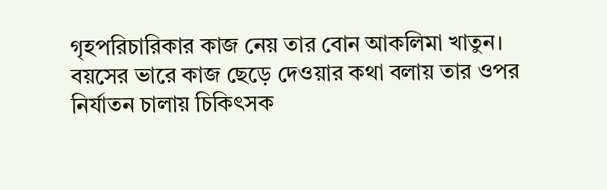গৃহপরিচারিকার কাজ নেয় তার বোন আকলিমা খাতুন। বয়সের ভারে কাজ ছেড়ে দেওয়ার কথা বলায় তার ওপর নির্যাতন চালায় চিকিৎসক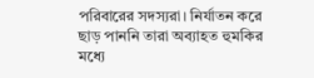পরিবারের সদস্যরা। নির্যাতন করে ছাড় পাননি তারা অব্যাহত হুমকির মধ্যে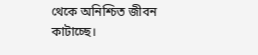থেকে অনিশ্চিত জীবন কাটাচ্ছে।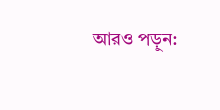আরও পড়ুন: